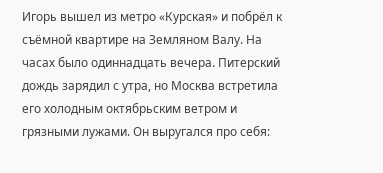Игорь вышел из метро «Курская» и побрёл к съёмной квартире на Земляном Валу. На часах было одиннадцать вечера. Питерский дождь зарядил с утра, но Москва встретила его холодным октябрьским ветром и грязными лужами. Он выругался про себя: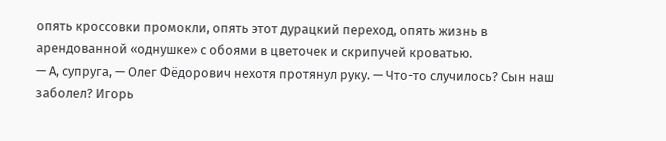опять кроссовки промокли, опять этот дурацкий переход, опять жизнь в арендованной «однушке» с обоями в цветочек и скрипучей кроватью.
— А, супруга, — Олег Фёдорович нехотя протянул руку. — Что-то случилось? Сын наш заболел? Игорь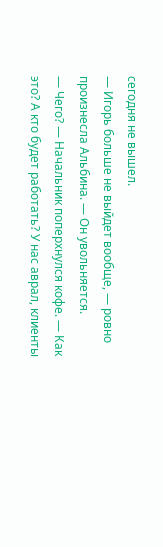сегодня не вышел.
— Игорь больше не выйдет вообще, — ровно произнесла Альбина. — Он увольняется.
— Чего? — Начальник поперхнулся кофе. — Как это? А кто будет работать? У нас аврал, клиенты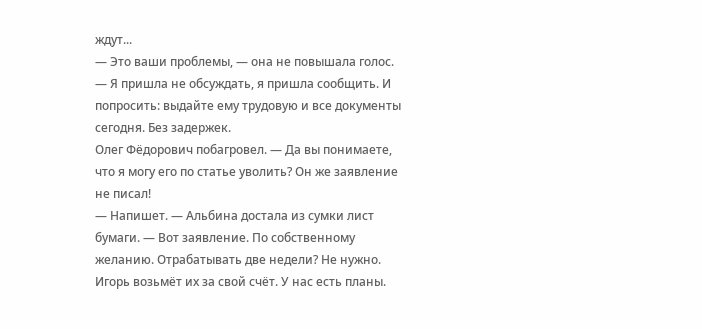ждут...
— Это ваши проблемы, — она не повышала голос. — Я пришла не обсуждать, я пришла сообщить. И попросить: выдайте ему трудовую и все документы сегодня. Без задержек.
Олег Фёдорович побагровел. — Да вы понимаете, что я могу его по статье уволить? Он же заявление не писал!
— Напишет. — Альбина достала из сумки лист бумаги. — Вот заявление. По собственному желанию. Отрабатывать две недели? Не нужно. Игорь возьмёт их за свой счёт. У нас есть планы.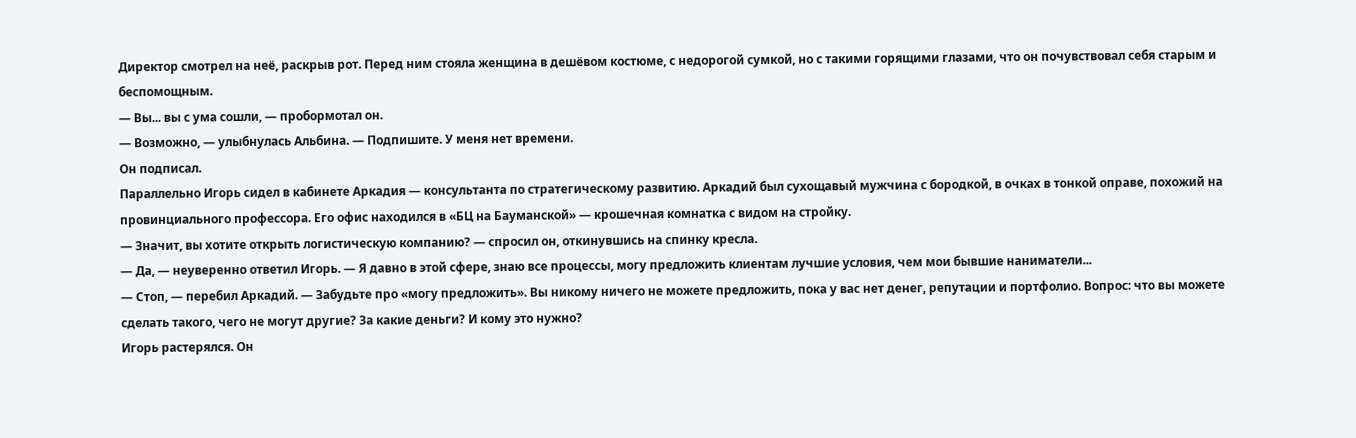Директор смотрел на неё, раскрыв рот. Перед ним стояла женщина в дешёвом костюме, с недорогой сумкой, но с такими горящими глазами, что он почувствовал себя старым и беспомощным.
— Вы... вы с ума сошли, — пробормотал он.
— Возможно, — улыбнулась Альбина. — Подпишите. У меня нет времени.
Он подписал.
Параллельно Игорь сидел в кабинете Аркадия — консультанта по стратегическому развитию. Аркадий был сухощавый мужчина с бородкой, в очках в тонкой оправе, похожий на провинциального профессора. Его офис находился в «БЦ на Бауманской» — крошечная комнатка с видом на стройку.
— Значит, вы хотите открыть логистическую компанию? — спросил он, откинувшись на спинку кресла.
— Да, — неуверенно ответил Игорь. — Я давно в этой сфере, знаю все процессы, могу предложить клиентам лучшие условия, чем мои бывшие наниматели...
— Стоп, — перебил Аркадий. — Забудьте про «могу предложить». Вы никому ничего не можете предложить, пока у вас нет денег, репутации и портфолио. Вопрос: что вы можете сделать такого, чего не могут другие? За какие деньги? И кому это нужно?
Игорь растерялся. Он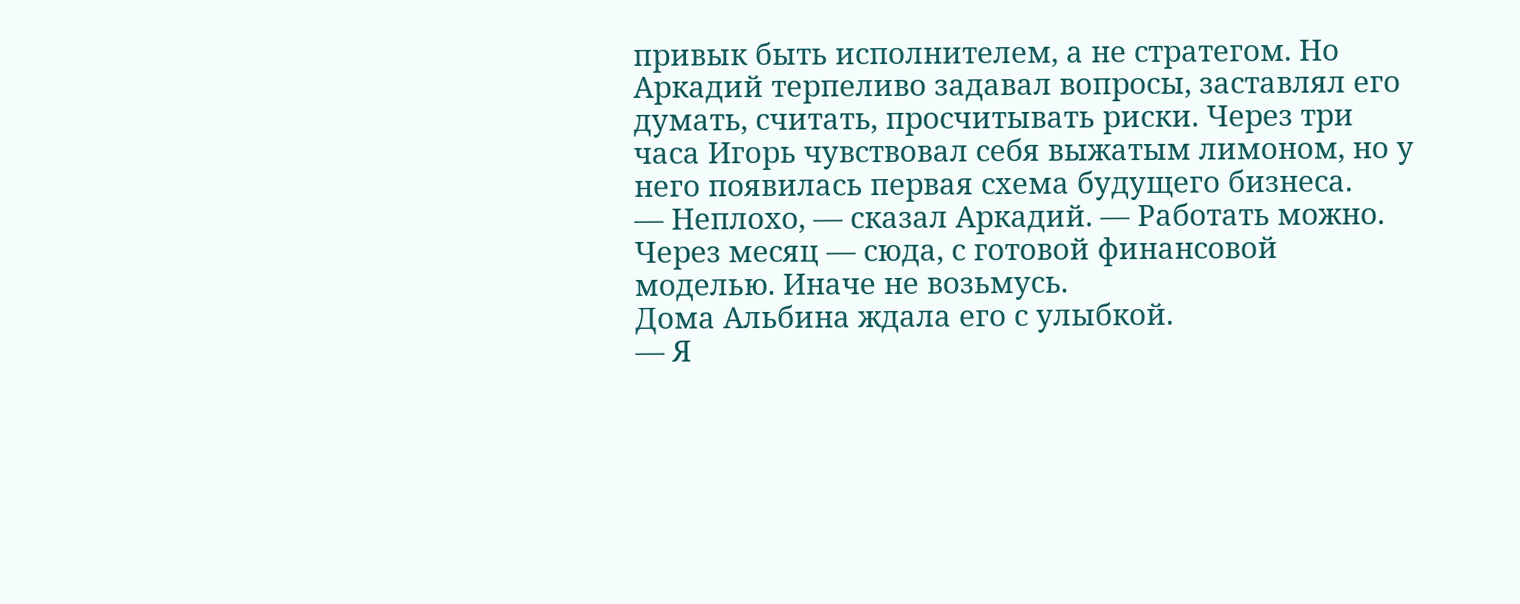привык быть исполнителем, а не стратегом. Но Аркадий терпеливо задавал вопросы, заставлял его думать, считать, просчитывать риски. Через три часа Игорь чувствовал себя выжатым лимоном, но у него появилась первая схема будущего бизнеса.
— Неплохо, — сказал Аркадий. — Работать можно. Через месяц — сюда, с готовой финансовой моделью. Иначе не возьмусь.
Дома Альбина ждала его с улыбкой.
— Я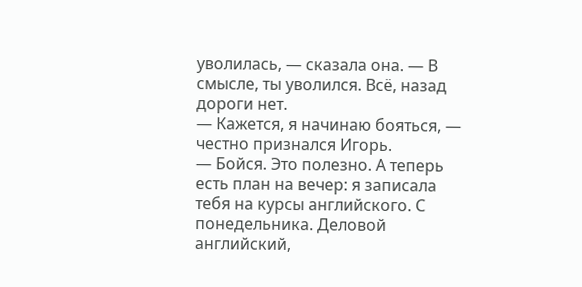уволилась, — сказала она. — В смысле, ты уволился. Всё, назад дороги нет.
— Кажется, я начинаю бояться, — честно признался Игорь.
— Бойся. Это полезно. А теперь есть план на вечер: я записала тебя на курсы английского. С понедельника. Деловой английский,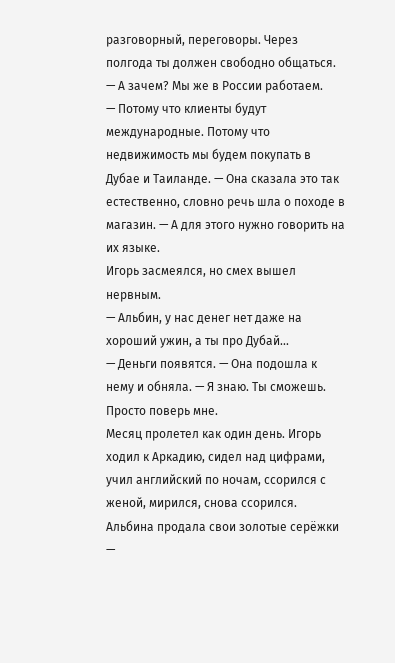разговорный, переговоры. Через полгода ты должен свободно общаться.
— А зачем? Мы же в России работаем.
— Потому что клиенты будут международные. Потому что недвижимость мы будем покупать в Дубае и Таиланде. — Она сказала это так естественно, словно речь шла о походе в магазин. — А для этого нужно говорить на их языке.
Игорь засмеялся, но смех вышел нервным.
— Альбин, у нас денег нет даже на хороший ужин, а ты про Дубай...
— Деньги появятся. — Она подошла к нему и обняла. — Я знаю. Ты сможешь. Просто поверь мне.
Месяц пролетел как один день. Игорь ходил к Аркадию, сидел над цифрами, учил английский по ночам, ссорился с женой, мирился, снова ссорился. Альбина продала свои золотые серёжки —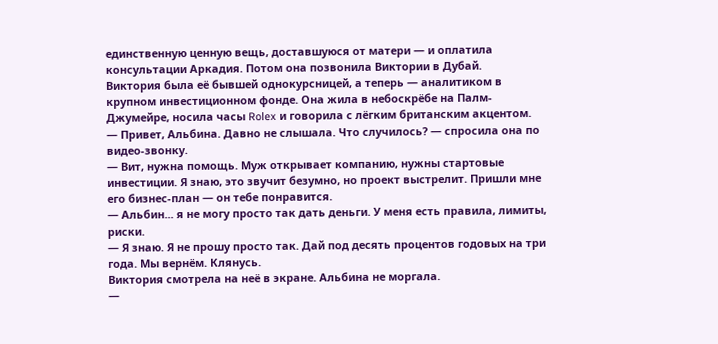единственную ценную вещь, доставшуюся от матери — и оплатила консультации Аркадия. Потом она позвонила Виктории в Дубай.
Виктория была её бывшей однокурсницей, а теперь — аналитиком в крупном инвестиционном фонде. Она жила в небоскрёбе на Палм-Джумейре, носила часы Rolex и говорила с лёгким британским акцентом.
— Привет, Альбина. Давно не слышала. Что случилось? — спросила она по видео-звонку.
— Вит, нужна помощь. Муж открывает компанию, нужны стартовые инвестиции. Я знаю, это звучит безумно, но проект выстрелит. Пришли мне его бизнес-план — он тебе понравится.
— Альбин... я не могу просто так дать деньги. У меня есть правила, лимиты, риски.
— Я знаю. Я не прошу просто так. Дай под десять процентов годовых на три года. Мы вернём. Клянусь.
Виктория смотрела на неё в экране. Альбина не моргала.
—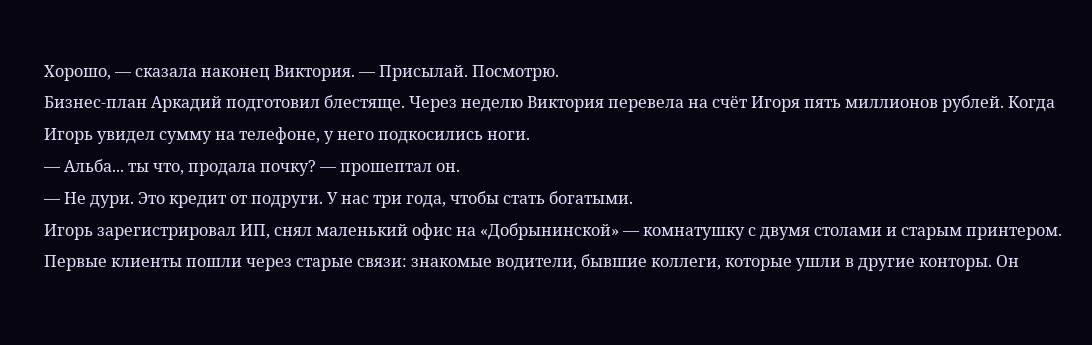Хорошо, — сказала наконец Виктория. — Присылай. Посмотрю.
Бизнес-план Аркадий подготовил блестяще. Через неделю Виктория перевела на счёт Игоря пять миллионов рублей. Когда Игорь увидел сумму на телефоне, у него подкосились ноги.
— Альба... ты что, продала почку? — прошептал он.
— Не дури. Это кредит от подруги. У нас три года, чтобы стать богатыми.
Игорь зарегистрировал ИП, снял маленький офис на «Добрынинской» — комнатушку с двумя столами и старым принтером. Первые клиенты пошли через старые связи: знакомые водители, бывшие коллеги, которые ушли в другие конторы. Он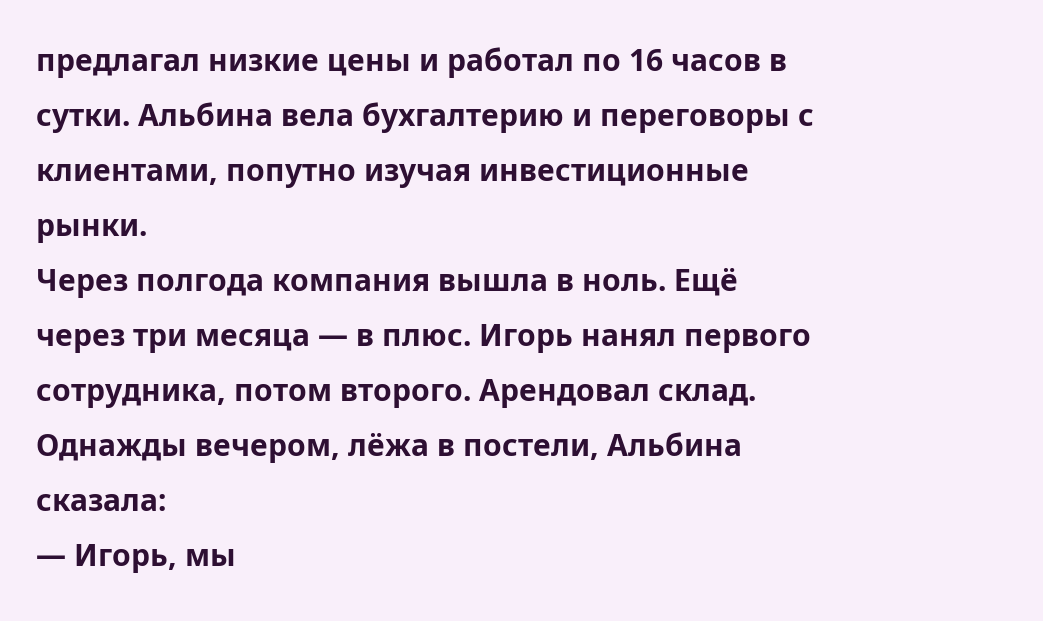предлагал низкие цены и работал по 16 часов в сутки. Альбина вела бухгалтерию и переговоры с клиентами, попутно изучая инвестиционные рынки.
Через полгода компания вышла в ноль. Ещё через три месяца — в плюс. Игорь нанял первого сотрудника, потом второго. Арендовал склад.
Однажды вечером, лёжа в постели, Альбина сказала:
— Игорь, мы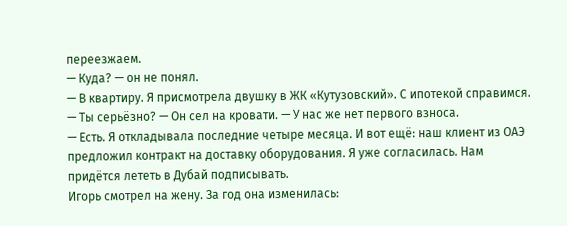переезжаем.
— Куда? — он не понял.
— В квартиру. Я присмотрела двушку в ЖК «Кутузовский». С ипотекой справимся.
— Ты серьёзно? — Он сел на кровати. — У нас же нет первого взноса.
— Есть. Я откладывала последние четыре месяца. И вот ещё: наш клиент из ОАЭ предложил контракт на доставку оборудования. Я уже согласилась. Нам придётся лететь в Дубай подписывать.
Игорь смотрел на жену. За год она изменилась: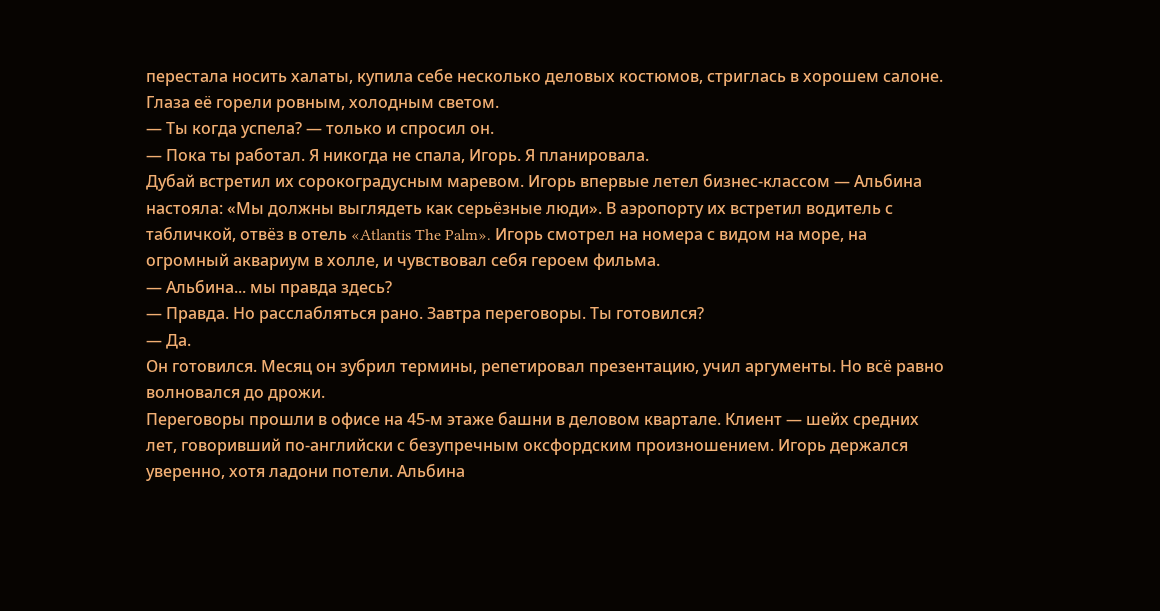перестала носить халаты, купила себе несколько деловых костюмов, стриглась в хорошем салоне. Глаза её горели ровным, холодным светом.
— Ты когда успела? — только и спросил он.
— Пока ты работал. Я никогда не спала, Игорь. Я планировала.
Дубай встретил их сорокоградусным маревом. Игорь впервые летел бизнес-классом — Альбина настояла: «Мы должны выглядеть как серьёзные люди». В аэропорту их встретил водитель с табличкой, отвёз в отель «Atlantis The Palm». Игорь смотрел на номера с видом на море, на огромный аквариум в холле, и чувствовал себя героем фильма.
— Альбина... мы правда здесь?
— Правда. Но расслабляться рано. Завтра переговоры. Ты готовился?
— Да.
Он готовился. Месяц он зубрил термины, репетировал презентацию, учил аргументы. Но всё равно волновался до дрожи.
Переговоры прошли в офисе на 45-м этаже башни в деловом квартале. Клиент — шейх средних лет, говоривший по-английски с безупречным оксфордским произношением. Игорь держался уверенно, хотя ладони потели. Альбина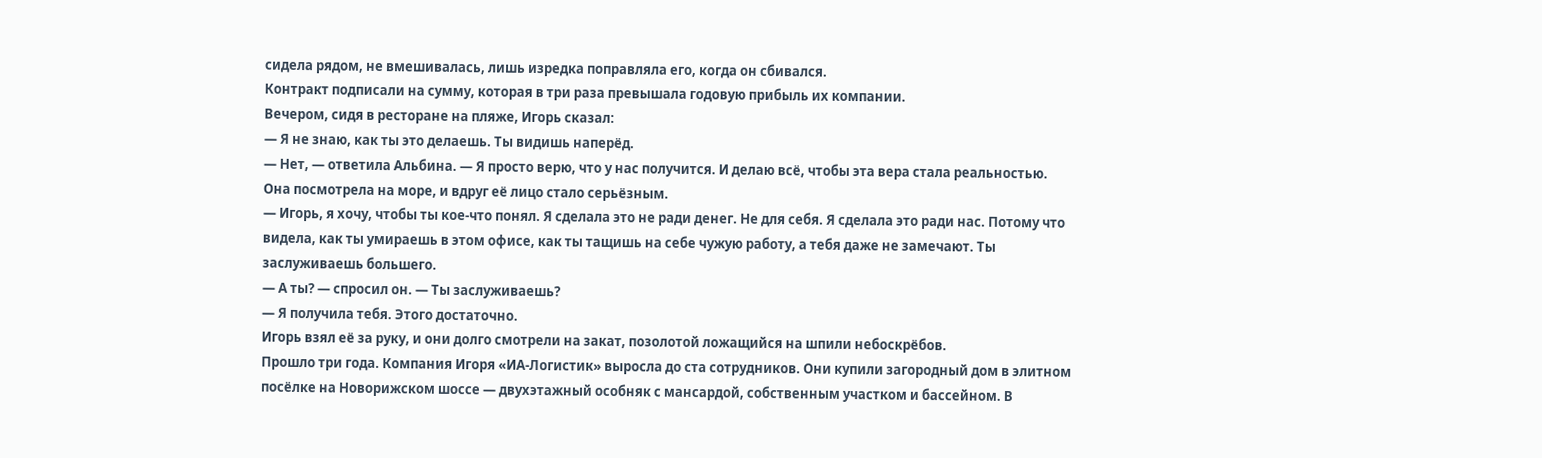сидела рядом, не вмешивалась, лишь изредка поправляла его, когда он сбивался.
Контракт подписали на сумму, которая в три раза превышала годовую прибыль их компании.
Вечером, сидя в ресторане на пляже, Игорь сказал:
— Я не знаю, как ты это делаешь. Ты видишь наперёд.
— Нет, — ответила Альбина. — Я просто верю, что у нас получится. И делаю всё, чтобы эта вера стала реальностью.
Она посмотрела на море, и вдруг её лицо стало серьёзным.
— Игорь, я хочу, чтобы ты кое-что понял. Я сделала это не ради денег. Не для себя. Я сделала это ради нас. Потому что видела, как ты умираешь в этом офисе, как ты тащишь на себе чужую работу, а тебя даже не замечают. Ты заслуживаешь большего.
— А ты? — спросил он. — Ты заслуживаешь?
— Я получила тебя. Этого достаточно.
Игорь взял её за руку, и они долго смотрели на закат, позолотой ложащийся на шпили небоскрёбов.
Прошло три года. Компания Игоря «ИА-Логистик» выросла до ста сотрудников. Они купили загородный дом в элитном посёлке на Новорижском шоссе — двухэтажный особняк с мансардой, собственным участком и бассейном. В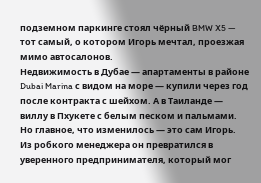подземном паркинге стоял чёрный BMW X5 — тот самый, о котором Игорь мечтал, проезжая мимо автосалонов.
Недвижимость в Дубае — апартаменты в районе Dubai Marina с видом на море — купили через год после контракта с шейхом. А в Таиланде — виллу в Пхукете с белым песком и пальмами.
Но главное, что изменилось — это сам Игорь. Из робкого менеджера он превратился в уверенного предпринимателя, который мог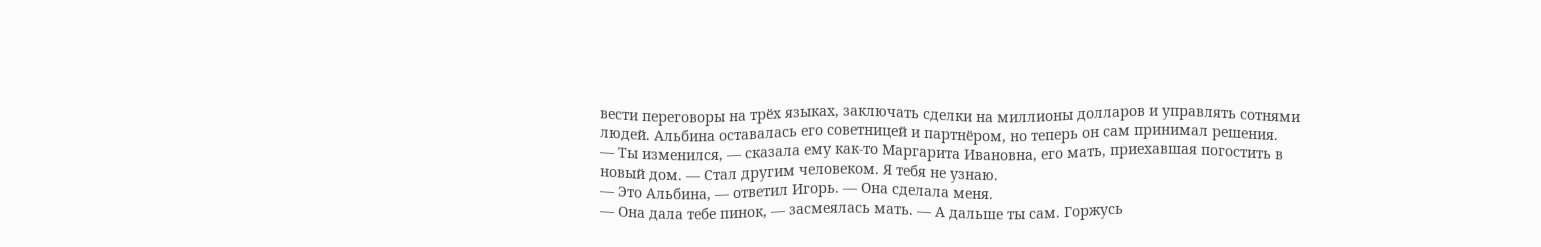вести переговоры на трёх языках, заключать сделки на миллионы долларов и управлять сотнями людей. Альбина оставалась его советницей и партнёром, но теперь он сам принимал решения.
— Ты изменился, — сказала ему как-то Маргарита Ивановна, его мать, приехавшая погостить в новый дом. — Стал другим человеком. Я тебя не узнаю.
— Это Альбина, — ответил Игорь. — Она сделала меня.
— Она дала тебе пинок, — засмеялась мать. — А дальше ты сам. Горжусь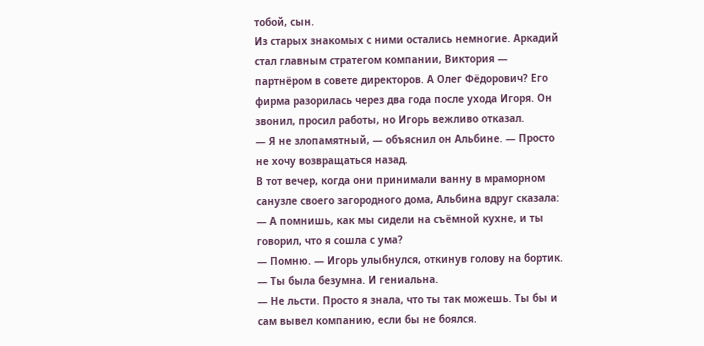тобой, сын.
Из старых знакомых с ними остались немногие. Аркадий стал главным стратегом компании, Виктория — партнёром в совете директоров. А Олег Фёдорович? Его фирма разорилась через два года после ухода Игоря. Он звонил, просил работы, но Игорь вежливо отказал.
— Я не злопамятный, — объяснил он Альбине. — Просто не хочу возвращаться назад.
В тот вечер, когда они принимали ванну в мраморном санузле своего загородного дома, Альбина вдруг сказала:
— А помнишь, как мы сидели на съёмной кухне, и ты говорил, что я сошла с ума?
— Помню. — Игорь улыбнулся, откинув голову на бортик. — Ты была безумна. И гениальна.
— Не льсти. Просто я знала, что ты так можешь. Ты бы и сам вывел компанию, если бы не боялся.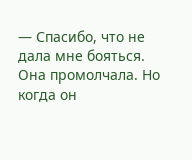— Спасибо, что не дала мне бояться.
Она промолчала. Но когда он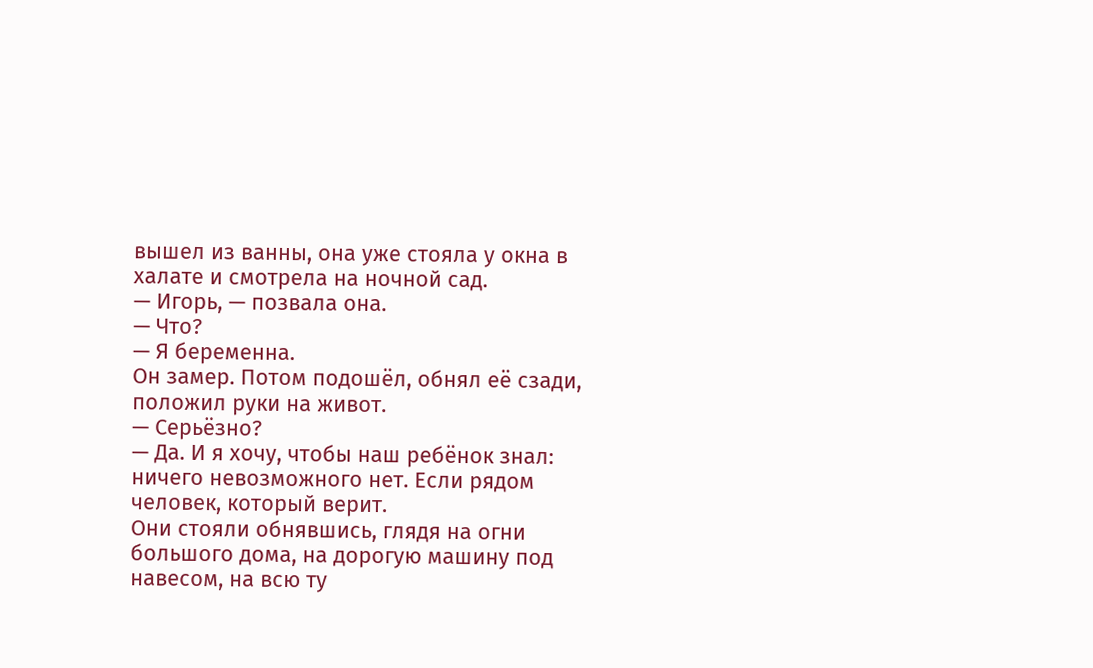вышел из ванны, она уже стояла у окна в халате и смотрела на ночной сад.
— Игорь, — позвала она.
— Что?
— Я беременна.
Он замер. Потом подошёл, обнял её сзади, положил руки на живот.
— Серьёзно?
— Да. И я хочу, чтобы наш ребёнок знал: ничего невозможного нет. Если рядом человек, который верит.
Они стояли обнявшись, глядя на огни большого дома, на дорогую машину под навесом, на всю ту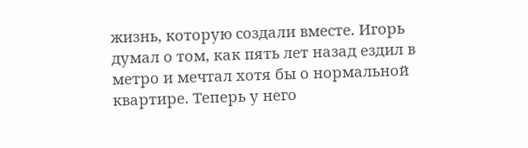жизнь, которую создали вместе. Игорь думал о том, как пять лет назад ездил в метро и мечтал хотя бы о нормальной квартире. Теперь у него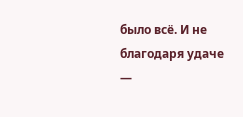было всё. И не благодаря удаче —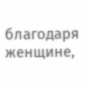благодаря женщине,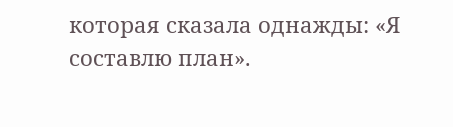которая сказала однажды: «Я составлю план».